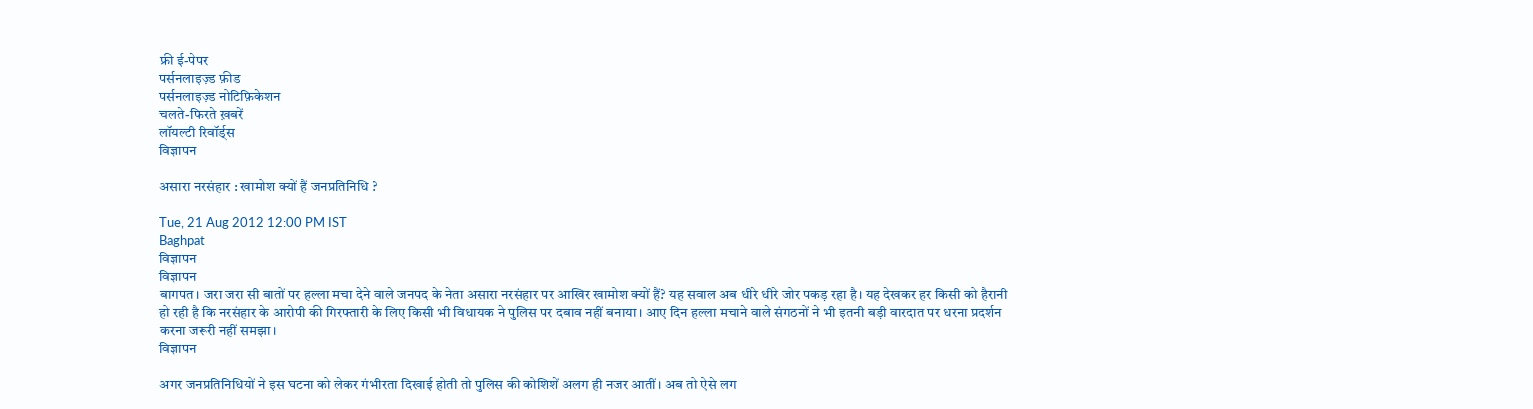फ्री ई-पेपर
पर्सनलाइज़्ड फ़ीड
पर्सनलाइज़्ड नोटिफ़िकेशन
चलते-फिरते ख़बरें
लॉयल्टी रिवॉर्ड्स
विज्ञापन

असारा नरसंहार : खामोश क्यों हैं जनप्रतिनिधि ?

Tue, 21 Aug 2012 12:00 PM IST
Baghpat
विज्ञापन
विज्ञापन
बागपत। जरा जरा सी बातों पर हल्ला मचा देने वाले जनपद के नेता असारा नरसंहार पर आखिर खामोश क्यों हैं? यह सवाल अब धीरे धीरे जोर पकड़ रहा है। यह देखकर हर किसी को हैरानी हो रही है कि नरसंहार के आरोपी की गिरफ्तारी के लिए किसी भी विधायक ने पुलिस पर दबाव नहीं बनाया। आए दिन हल्ला मचाने वाले संगठनों ने भी इतनी बड़ी वारदात पर धरना प्रदर्शन करना जरूरी नहीं समझा।
विज्ञापन

अगर जनप्रतिनिधियों ने इस घटना को लेकर गंभीरता दिखाई होती तो पुलिस की कोशिशें अलग ही नजर आतीं। अब तो ऐसे लग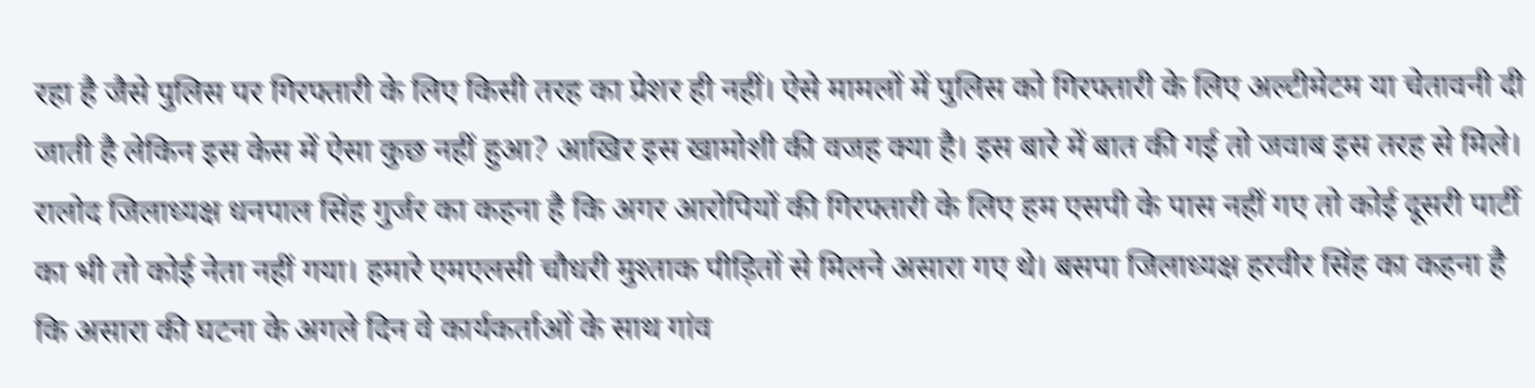रहा है जैसे पुलिस पर गिरफ्तारी के लिए किसी तरह का प्रेशर ही नहीं। ऐसे मामलों में पुलिस को गिरफ्तारी के लिए अल्टीमेटम या चेतावनी दी जाती है लेकिन इस केस में ऐसा कुछ नहीं हुआ? आखिर इस खामोशी की वजह क्या है। इस बारे में बात की गई तो जवाब इस तरह से मिले। रालोद जिलाध्यक्ष धनपाल सिंह गुर्जर का कहना है कि अगर आरोपियों की गिरफ्तारी के लिए हम एसपी के पास नहीं गए तो कोई दूसरी पार्टी का भी तो कोई नेता नहीं गया। हमारे एमएलसी चौधरी मुश्ताक पीड़ितों से मिलने असारा गए थे। बसपा जिलाध्यक्ष हरवीर सिंह का कहना है कि असारा की घटना के अगले दिन वे कार्यकर्ताओं के साथ गांव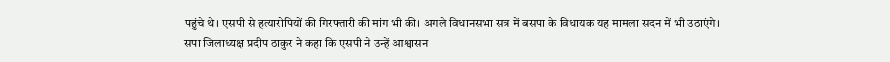पहुंचे थे। एसपी से हत्यारोपियों की गिरफ्तारी की मांग भी की। अगले विधानसभा सत्र में बसपा के विधायक यह मामला सदन में भी उठाएंगे।
सपा जिलाध्यक्ष प्रदीप ठाकुर ने कहा कि एसपी ने उन्हें आश्वासन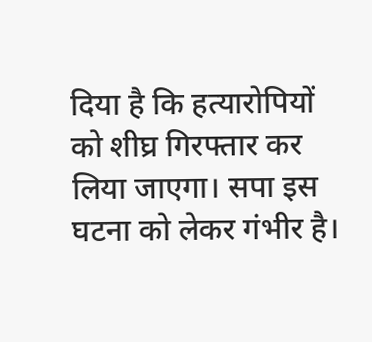दिया है कि हत्यारोपियों को शीघ्र गिरफ्तार कर लिया जाएगा। सपा इस घटना को लेकर गंभीर है।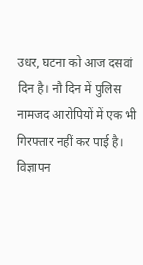उधर, घटना को आज दसवां दिन है। नौ दिन में पुलिस नामजद आरोपियों में एक भी गिरफ्तार नहीं कर पाई है।
विज्ञापन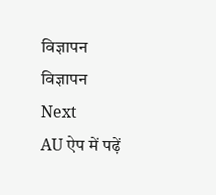विज्ञापन
विज्ञापन
Next
AU ऐप में पढ़ें